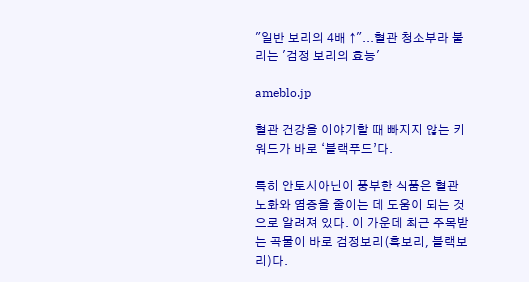"일반 보리의 4배 ↑"...혈관 청소부라 불리는 '검정 보리의 효능'

ameblo.jp

혈관 건강을 이야기할 때 빠지지 않는 키워드가 바로 ‘블랙푸드’다.

특히 안토시아닌이 풍부한 식품은 혈관 노화와 염증을 줄이는 데 도움이 되는 것으로 알려져 있다. 이 가운데 최근 주목받는 곡물이 바로 검정보리(흑보리, 블랙보리)다.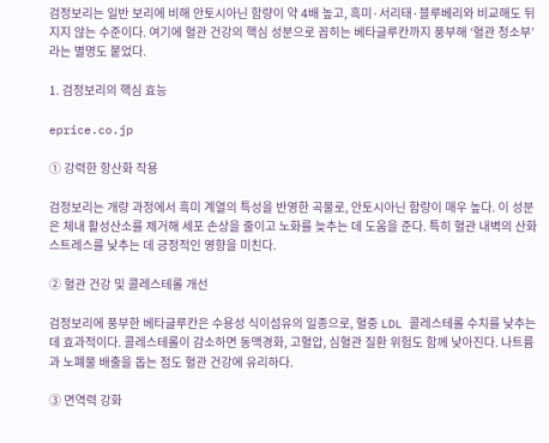검정보리는 일반 보리에 비해 안토시아닌 함량이 약 4배 높고, 흑미·서리태·블루베리와 비교해도 뒤지지 않는 수준이다. 여기에 혈관 건강의 핵심 성분으로 꼽히는 베타글루칸까지 풍부해 ‘혈관 청소부’라는 별명도 붙었다.

1. 검정보리의 핵심 효능

eprice.co.jp

① 강력한 항산화 작용

검정보리는 개량 과정에서 흑미 계열의 특성을 반영한 곡물로, 안토시아닌 함량이 매우 높다. 이 성분은 체내 활성산소를 제거해 세포 손상을 줄이고 노화를 늦추는 데 도움을 준다. 특히 혈관 내벽의 산화 스트레스를 낮추는 데 긍정적인 영향을 미친다.

② 혈관 건강 및 콜레스테롤 개선

검정보리에 풍부한 베타글루칸은 수용성 식이섬유의 일종으로, 혈중 LDL 콜레스테롤 수치를 낮추는 데 효과적이다. 콜레스테롤이 감소하면 동맥경화, 고혈압, 심혈관 질환 위험도 함께 낮아진다. 나트륨과 노폐물 배출을 돕는 점도 혈관 건강에 유리하다.

③ 면역력 강화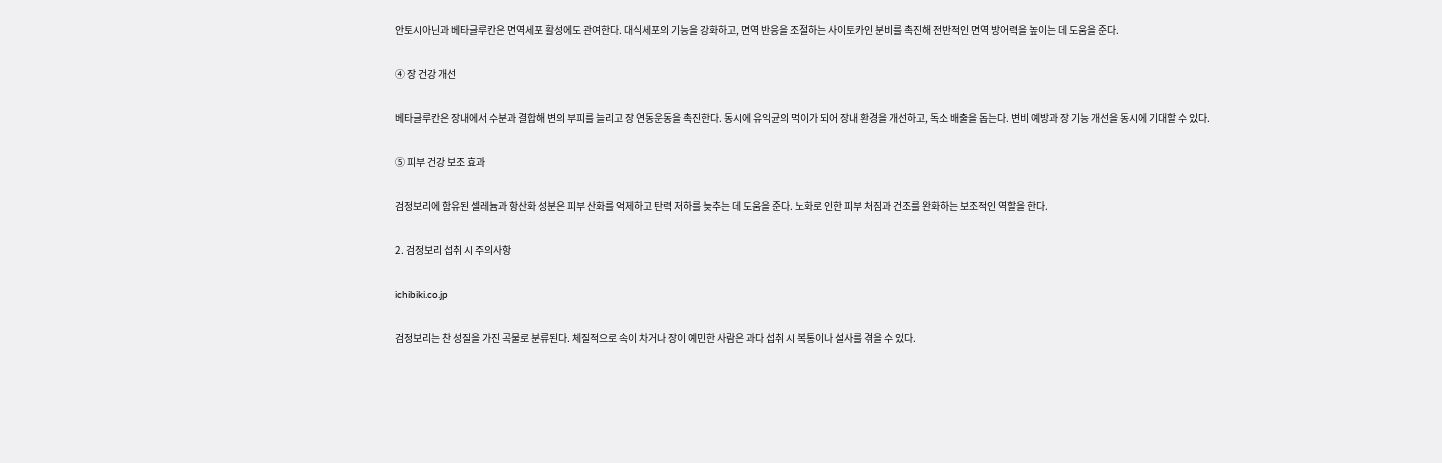안토시아닌과 베타글루칸은 면역세포 활성에도 관여한다. 대식세포의 기능을 강화하고, 면역 반응을 조절하는 사이토카인 분비를 촉진해 전반적인 면역 방어력을 높이는 데 도움을 준다.

④ 장 건강 개선

베타글루칸은 장내에서 수분과 결합해 변의 부피를 늘리고 장 연동운동을 촉진한다. 동시에 유익균의 먹이가 되어 장내 환경을 개선하고, 독소 배출을 돕는다. 변비 예방과 장 기능 개선을 동시에 기대할 수 있다.

⑤ 피부 건강 보조 효과

검정보리에 함유된 셀레늄과 항산화 성분은 피부 산화를 억제하고 탄력 저하를 늦추는 데 도움을 준다. 노화로 인한 피부 처짐과 건조를 완화하는 보조적인 역할을 한다.

2. 검정보리 섭취 시 주의사항

ichibiki.co.jp

검정보리는 찬 성질을 가진 곡물로 분류된다. 체질적으로 속이 차거나 장이 예민한 사람은 과다 섭취 시 복통이나 설사를 겪을 수 있다.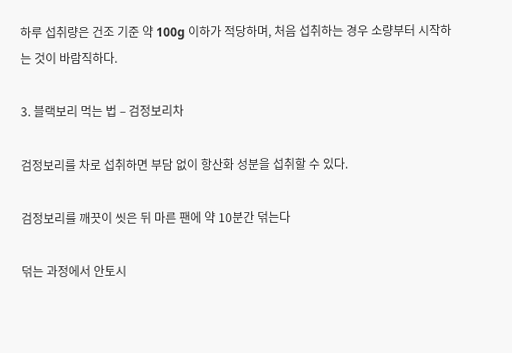하루 섭취량은 건조 기준 약 100g 이하가 적당하며, 처음 섭취하는 경우 소량부터 시작하는 것이 바람직하다.

3. 블랙보리 먹는 법 – 검정보리차

검정보리를 차로 섭취하면 부담 없이 항산화 성분을 섭취할 수 있다.

검정보리를 깨끗이 씻은 뒤 마른 팬에 약 10분간 덖는다

덖는 과정에서 안토시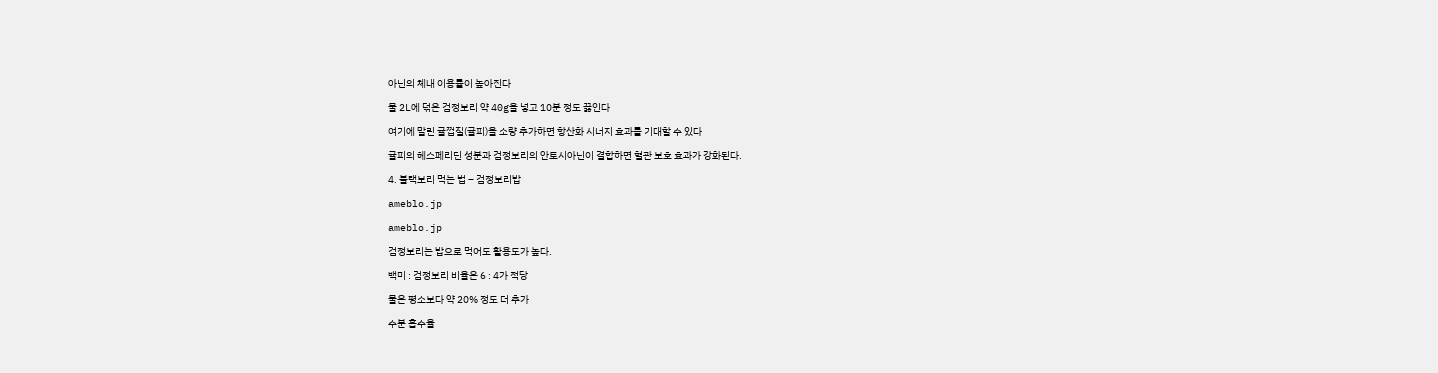아닌의 체내 이용률이 높아진다

물 2L에 덖은 검정보리 약 40g을 넣고 10분 정도 끓인다

여기에 말린 귤껍질(귤피)을 소량 추가하면 항산화 시너지 효과를 기대할 수 있다

귤피의 헤스페리딘 성분과 검정보리의 안토시아닌이 결합하면 혈관 보호 효과가 강화된다.

4. 블랙보리 먹는 법 – 검정보리밥

ameblo.jp

ameblo.jp

검정보리는 밥으로 먹어도 활용도가 높다.

백미 : 검정보리 비율은 6 : 4가 적당

물은 평소보다 약 20% 정도 더 추가

수분 흡수율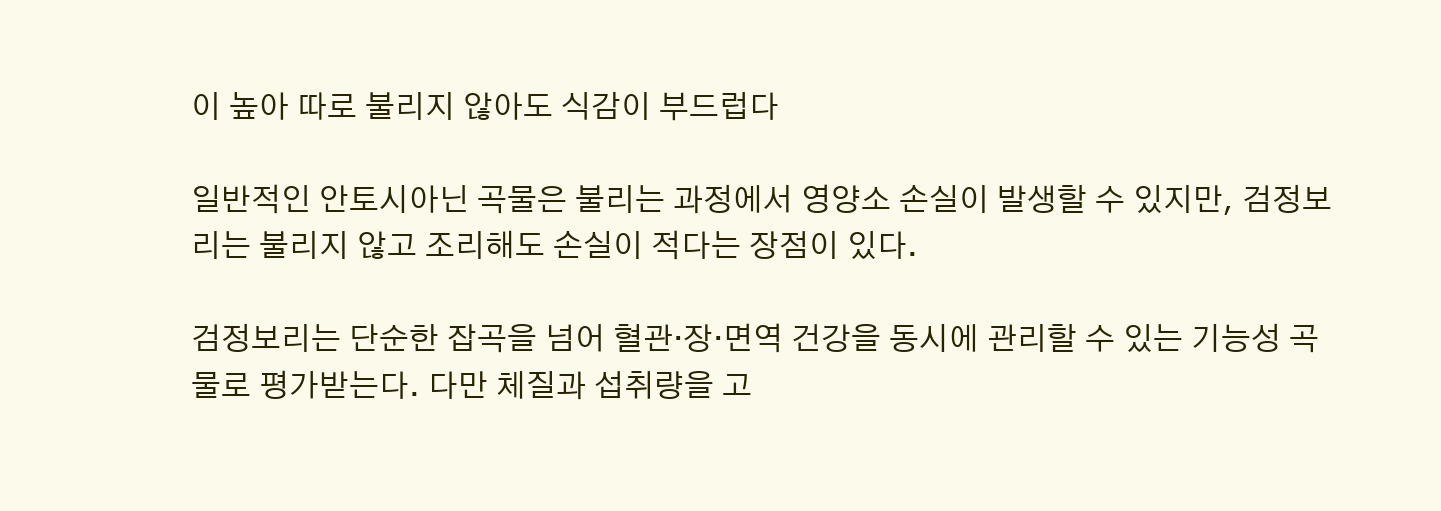이 높아 따로 불리지 않아도 식감이 부드럽다

일반적인 안토시아닌 곡물은 불리는 과정에서 영양소 손실이 발생할 수 있지만, 검정보리는 불리지 않고 조리해도 손실이 적다는 장점이 있다.

검정보리는 단순한 잡곡을 넘어 혈관·장·면역 건강을 동시에 관리할 수 있는 기능성 곡물로 평가받는다. 다만 체질과 섭취량을 고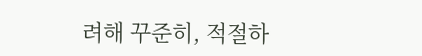려해 꾸준히, 적절하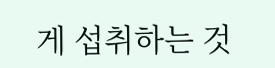게 섭취하는 것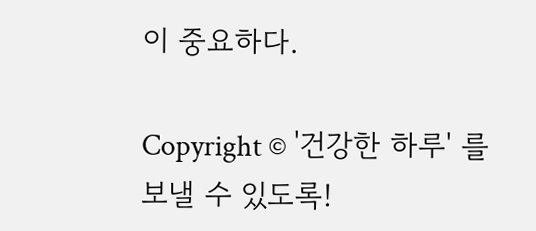이 중요하다.

Copyright © '건강한 하루' 를 보낼 수 있도록!